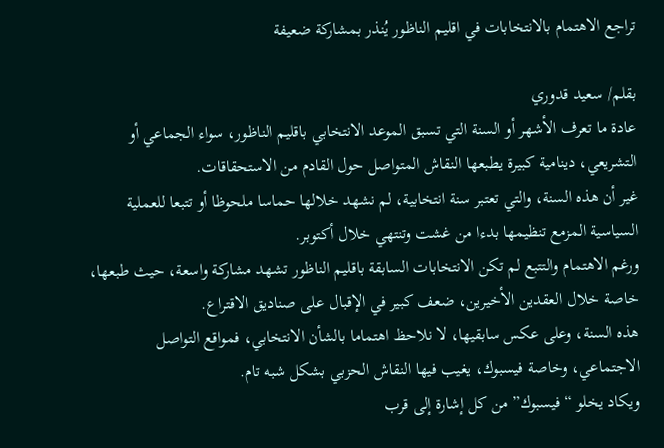تراجع الاهتمام بالانتخابات في اقليم الناظور يُنذر بمشاركة ضعيفة

بقلم/ سعيد قدوري
عادة ما تعرف الأشهر أو السنة التي تسبق الموعد الانتخابي باقليم الناظور، سواء الجماعي أو التشريعي، دينامية كبيرة يطبعها النقاش المتواصل حول القادم من الاستحقاقات.
غير أن هذه السنة، والتي تعتبر سنة انتخابية، لم نشهد خلالها حماسا ملحوظا أو تتبعا للعملية السياسية المزمع تنظيمها بدءا من غشت وتنتهي خلال أكتوبر.
ورغم الاهتمام والتتبع لم تكن الانتخابات السابقة باقليم الناظور تشهد مشاركة واسعة، حيث طبعها، خاصة خلال العقدين الأخيرين، ضعف كبير في الإقبال على صناديق الاقتراع.
هذه السنة، وعلى عكس سابقيها، لا نلاحظ اهتماما بالشأن الانتخابي، فمواقع التواصل الاجتماعي، وخاصة فيسبوك، يغيب فيها النقاش الحزبي بشكل شبه تام.
ويكاد يخلو “فيسبوك” من كل إشارة إلى قرب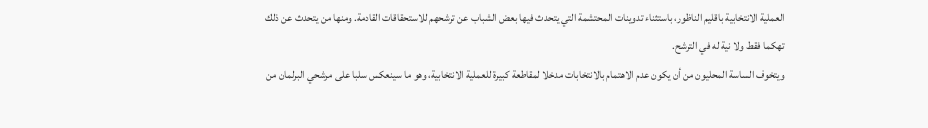العملية الانتخابية باقليم الناظور، باستثناء تدوينات المحتشمة التي يتحدث فيها بعض الشباب عن ترشحهم للاستحقاقات القادمة. ومنها من يتحدث عن ذلك تهكما فقط ولا نية له في الترشح.
ويتخوف الساسة المحليون من أن يكون عدم الاهتمام بالانتخابات مدخلا لمقاطعة كبيرة للعملية الانتخابية، وهو ما سينعكس سلبا على مرشحي البرلمان من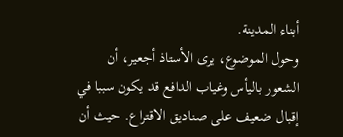أبناء المدينة.
وحول الموضوع، يرى الأستاذ أجعير، أن الشعور باليأس وغياب الدافع قد يكون سببا في إقبال ضعيف على صناديق الاقتراع. حيث أن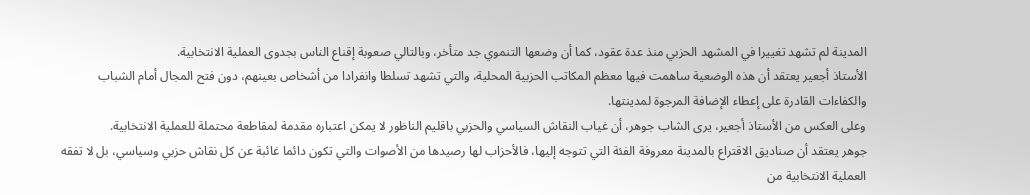المدينة لم تشهد تغييرا في المشهد الحزبي منذ عدة عقود، كما أن وضعها التنموي جد متأخر، وبالتالي صعوبة إقناع الناس بجدوى العملية الانتخابية.
الأستاذ أجعير يعتقد أن هذه الوضعية ساهمت فيها معظم المكاتب الحزبية المحلية، والتي تشهد تسلطا وانفرادا من أشخاص بعينهم، دون فتح المجال أمام الشباب والكفاءات القادرة على إعطاء الإضافة المرجوة لمدينتها.
وعلى العكس من الأستاذ أجعير، يرى الشاب جوهر، أن غياب النقاش السياسي والحزبي باقليم الناظور لا يمكن اعتباره مقدمة لمقاطعة محتملة للعملية الانتخابية.
جوهر يعتقد أن صناديق الاقتراع بالمدينة معروفة الفئة التي تتوجه إليها، فالأحزاب لها رصيدها من الأصوات والتي تكون دائما غائبة عن كل نقاش حزبي وسياسي، بل لا تفقه العملية الانتخابية من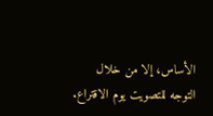الأساس، إلا من خلال التوجه للتصويت يوم الاقتراع.